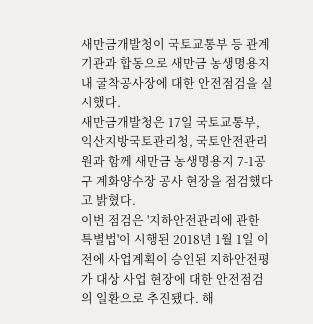새만금개발청이 국토교통부 등 관계기관과 합동으로 새만금 농생명용지 내 굴착공사장에 대한 안전점검을 실시했다.
새만금개발청은 17일 국토교통부, 익산지방국토관리청, 국토안전관리원과 함께 새만금 농생명용지 7-1공구 계화양수장 공사 현장을 점검했다고 밝혔다.
이번 점검은 '지하안전관리에 관한 특별법'이 시행된 2018년 1월 1일 이전에 사업계획이 승인된 지하안전평가 대상 사업 현장에 대한 안전점검의 일환으로 추진됐다. 해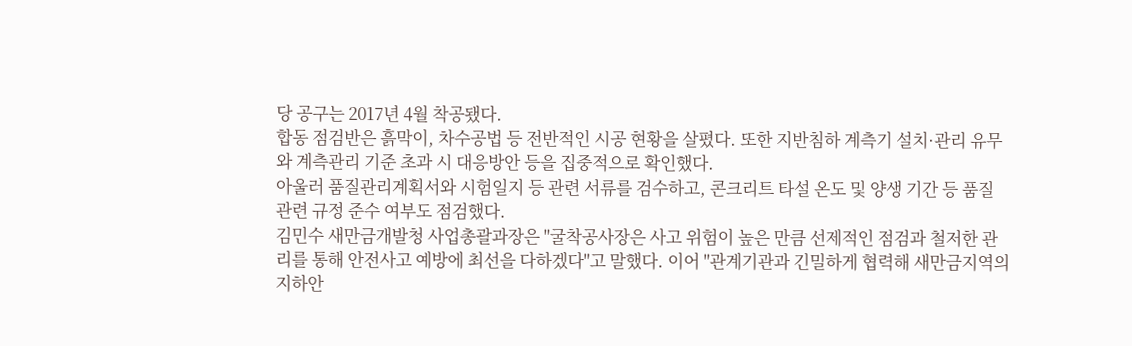당 공구는 2017년 4월 착공됐다.
합동 점검반은 흙막이, 차수공법 등 전반적인 시공 현황을 살폈다. 또한 지반침하 계측기 설치·관리 유무와 계측관리 기준 초과 시 대응방안 등을 집중적으로 확인했다.
아울러 품질관리계획서와 시험일지 등 관련 서류를 검수하고, 콘크리트 타설 온도 및 양생 기간 등 품질 관련 규정 준수 여부도 점검했다.
김민수 새만금개발청 사업총괄과장은 "굴착공사장은 사고 위험이 높은 만큼 선제적인 점검과 철저한 관리를 통해 안전사고 예방에 최선을 다하겠다"고 말했다. 이어 "관계기관과 긴밀하게 협력해 새만금지역의 지하안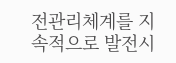전관리체계를 지속적으로 발전시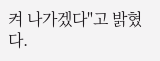켜 나가겠다"고 밝혔다.